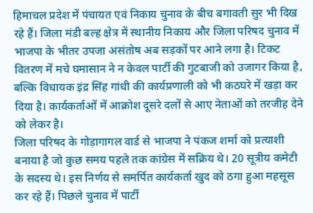हिमाचल प्रदेश में पंचायत एवं निकाय चुनाव के बीच बगावती सुर भी दिख रहे हैं। जिला मंडी बल्ह क्षेत्र में स्थानीय निकाय और जिला परिषद चुनाव में भाजपा के भीतर उपजा असंतोष अब सड़कों पर आने लगा है। टिकट वितरण में मचे घमासान ने न केवल पार्टी की गुटबाजी को उजागर किया है, बल्कि विधायक इंद्र सिंह गांधी की कार्यप्रणाली को भी कठघरे में खड़ा कर दिया है। कार्यकर्ताओं में आक्रोश दूसरे दलों से आए नेताओं को तरजीह देने को लेकर है।
जिला परिषद के गोड़ागागल वार्ड से भाजपा ने पंकज शर्मा को प्रत्याशी बनाया है जो कुछ समय पहले तक कांग्रेस में सक्रिय थे। 20 सूत्रीय कमेटी के सदस्य थे। इस निर्णय से समर्पित कार्यकर्ता खुद को ठगा हुआ महसूस कर रहे हैं। पिछले चुनाव में पार्टी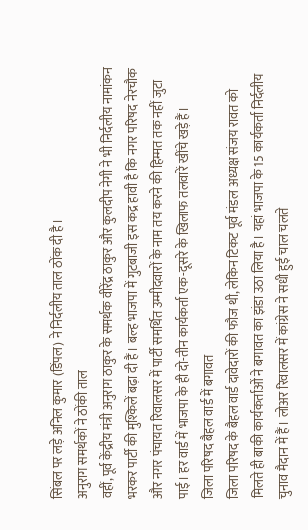सिंबल पर लड़े अनिल कुमार (डिंपल) ने निर्दलीय ताल ठोंक दी है।
अनुराग समर्थकों ने ठोंकी ताल
वहीं, पूर्व केंद्रीय मंत्री अनुराग ठाकुर के समर्थक वीरेंद्र ठाकुर और कुलदीप नेगी ने भी निर्दलीय नामांकन भरकर पार्टी की मुश्किलें बढ़ा दी हैं। बल्ह भाजपा में गुटबाजी इस कद्र हावी है कि नगर परिषद नेरचौक और नगर पंचायत रिवालसर में पार्टी समर्थित उम्मीदवारों के नाम तय करने की हिम्मत तक नहीं जुटा पाई। हर वार्ड में भाजपा के ही दो-तीन कार्यकर्ता एक-दूसरे के खिलाफ तलवारें खींचे खड़े हैं।
जिला परिषद बैहल वार्ड में बगावत
जिला परिषद के बैहल वार्ड दावेदारों की फौज थी, लेकिन टिकट पूर्व मंडल अध्यक्ष संजय रावत को मिलते ही बाकी कार्यकर्ताओं ने बगावत का झंडा उठा लिया है। यहां भाजपा के 15 कार्यकर्ता निर्दलीय चुनाव मैदान में हैं। लोअर रिवालसर में कांग्रेस ने सधी हुई चाल चलते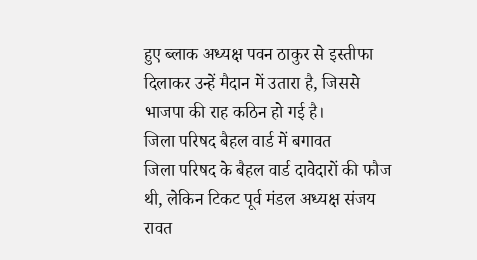हुए ब्लाक अध्यक्ष पवन ठाकुर से इस्तीफा दिलाकर उन्हें मैदान में उतारा है, जिससे भाजपा की राह कठिन हो गई है।
जिला परिषद बैहल वार्ड में बगावत
जिला परिषद के बैहल वार्ड दावेदारों की फौज थी, लेकिन टिकट पूर्व मंडल अध्यक्ष संजय रावत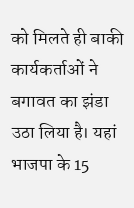को मिलते ही बाकी कार्यकर्ताओं ने बगावत का झंडा उठा लिया है। यहां भाजपा के 15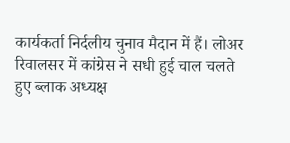कार्यकर्ता निर्दलीय चुनाव मैदान में हैं। लोअर रिवालसर में कांग्रेस ने सधी हुई चाल चलते हुए ब्लाक अध्यक्ष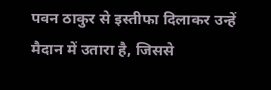पवन ठाकुर से इस्तीफा दिलाकर उन्हें मैदान में उतारा है, जिससे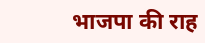भाजपा की राह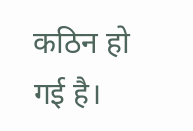कठिन हो गई है।